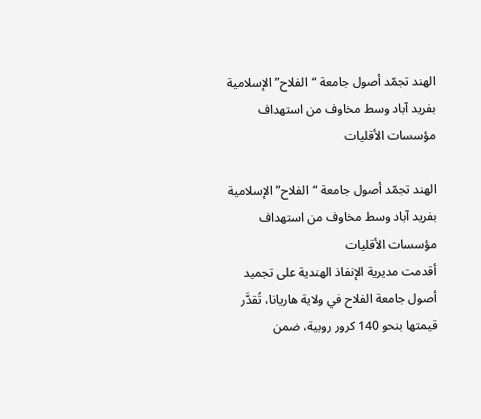الهند تجمّد أصول جامعة “الفلاح” الإسلامية بفريد آباد وسط مخاوف من استهداف مؤسسات الأقليات

الهند تجمّد أصول جامعة “الفلاح” الإسلامية بفريد آباد وسط مخاوف من استهداف مؤسسات الأقليات
أقدمت مديرية الإنفاذ الهندية على تجميد أصول جامعة الفلاح في ولاية هاريانا، تُقدَّر قيمتها بنحو 140 كرور روبية، ضمن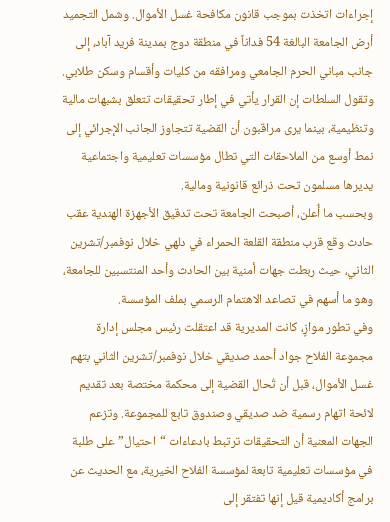إجراءات اتخذت بموجب قانون مكافحة غسل الأموال. وشمل التجميد أرض الجامعة البالغة 54 فداناً في منطقة دوج بمدينة فريد آباد، إلى جانب مباني الحرم الجامعي ومرافقه من كليات وأقسام وسكن طلابي.
وتقول السلطات إن القرار يأتي في إطار تحقيقات تتعلق بشبهات مالية وتنظيمية، بينما يرى مراقبون أن القضية تتجاوز الجانب الإجرائي إلى نمط أوسع من الملاحقات التي تطال مؤسسات تعليمية واجتماعية يديرها مسلمون تحت ذرائع قانونية ومالية.
وبحسب ما أُعلن، أصبحت الجامعة تحت تدقيق الأجهزة الهندية عقب حادث وقع قرب منطقة القلعة الحمراء في دلهي خلال نوفمبر/تشرين الثاني، حيث ربطت جهات أمنية بين الحادث وأحد المنتسبين للجامعة، وهو ما أسهم في تصاعد الاهتمام الرسمي بملف المؤسسة.
وفي تطور موازٍ، كانت المديرية قد اعتقلت رئيس مجلس إدارة مجموعة الفلاح جواد أحمد صديقي خلال نوفمبر/تشرين الثاني بتهم غسل الأموال، قبل أن تُحال القضية إلى محكمة مختصة بعد تقديم لائحة اتهام رسمية ضد صديقي وصندوق تابع للمجموعة. وتزعم الجهات المعنية أن التحقيقات ترتبط بادعاءات “احتيال” على طلبة في مؤسسات تعليمية تابعة لمؤسسة الفلاح الخيرية، مع الحديث عن برامج أكاديمية قيل إنها تفتقر إلى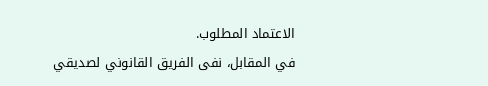الاعتماد المطلوب.
في المقابل، نفى الفريق القانوني لصديقي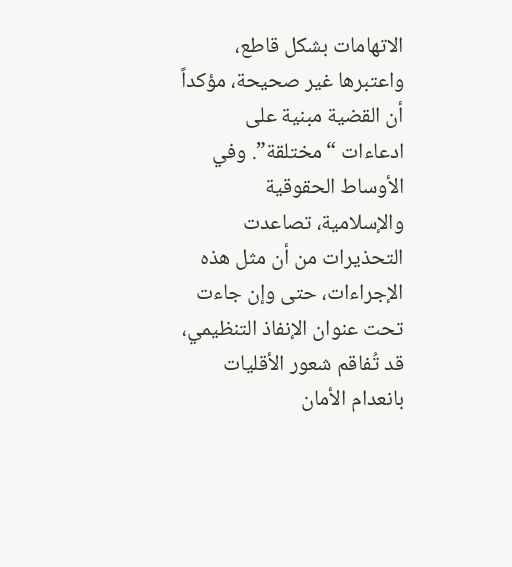الاتهامات بشكل قاطع، واعتبرها غير صحيحة، مؤكداً أن القضية مبنية على ادعاءات “مختلقة”. وفي الأوساط الحقوقية والإسلامية، تصاعدت التحذيرات من أن مثل هذه الإجراءات، حتى وإن جاءت تحت عنوان الإنفاذ التنظيمي، قد تُفاقم شعور الأقليات بانعدام الأمان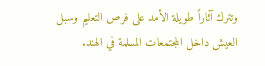وتترك آثاراً طويلة الأمد على فرص التعليم وسبل العيش داخل المجتمعات المسلمة في الهند.